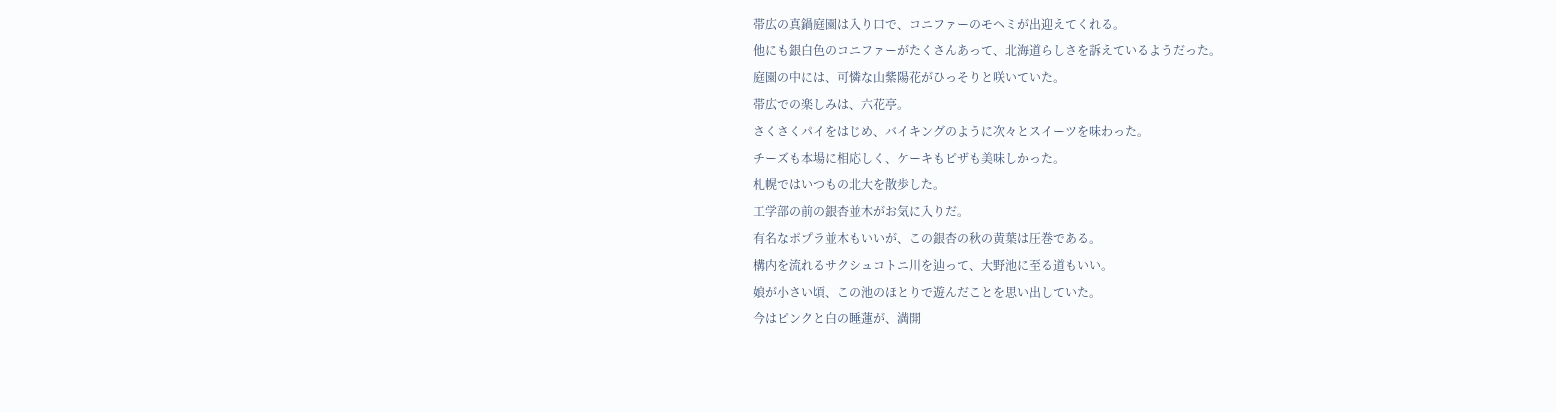帯広の真鍋庭園は入り口で、コニファーのモヘミが出迎えてくれる。
他にも銀白色のコニファーがたくさんあって、北海道らしさを訴えているようだった。
庭園の中には、可憐な山紫陽花がひっそりと咲いていた。
帯広での楽しみは、六花亭。
さくさくパイをはじめ、バイキングのように次々とスイーツを味わった。
チーズも本場に相応しく、ケーキもピザも美味しかった。
札幌ではいつもの北大を散歩した。
工学部の前の銀杏並木がお気に入りだ。
有名なポプラ並木もいいが、この銀杏の秋の黄葉は圧巻である。
構内を流れるサクシュコトニ川を辿って、大野池に至る道もいい。
娘が小さい頃、この池のほとりで遊んだことを思い出していた。
今はピンクと白の睡蓮が、満開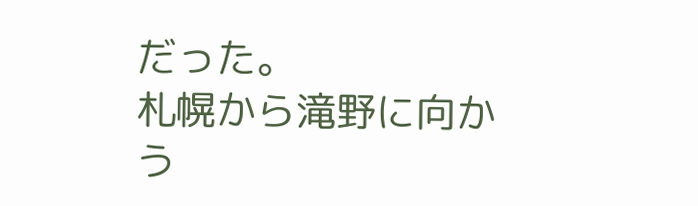だった。
札幌から滝野に向かう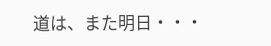道は、また明日・・・